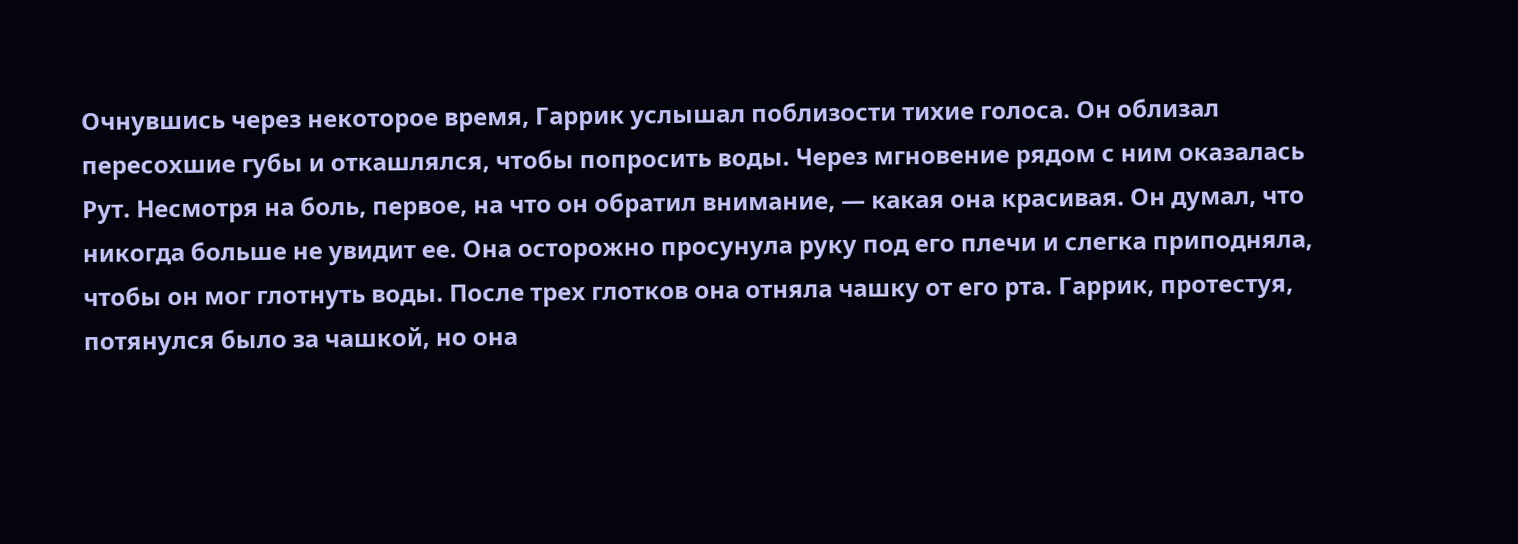Очнувшись через некоторое время, Гаррик услышал поблизости тихие голоса. Он облизал пересохшие губы и откашлялся, чтобы попросить воды. Через мгновение рядом с ним оказалась Рут. Несмотря на боль, первое, на что он обратил внимание, — какая она красивая. Он думал, что никогда больше не увидит ее. Она осторожно просунула руку под его плечи и слегка приподняла, чтобы он мог глотнуть воды. После трех глотков она отняла чашку от его рта. Гаррик, протестуя, потянулся было за чашкой, но она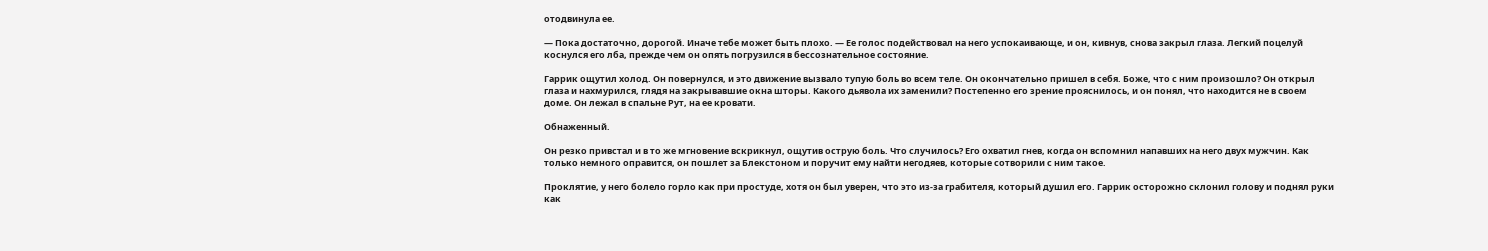отодвинула ее.

— Пока достаточно, дорогой. Иначе тебе может быть плохо. — Ее голос подействовал на него успокаивающе, и он, кивнув, снова закрыл глаза. Легкий поцелуй коснулся его лба, прежде чем он опять погрузился в бессознательное состояние.

Гаррик ощутил холод. Он повернулся, и это движение вызвало тупую боль во всем теле. Он окончательно пришел в себя. Боже, что с ним произошло? Он открыл глаза и нахмурился, глядя на закрывавшие окна шторы. Какого дьявола их заменили? Постепенно его зрение прояснилось, и он понял, что находится не в своем доме. Он лежал в спальне Рут, на ее кровати.

Обнаженный.

Он резко привстал и в то же мгновение вскрикнул, ощутив острую боль. Что случилось? Его охватил гнев, когда он вспомнил напавших на него двух мужчин. Как только немного оправится, он пошлет за Блекстоном и поручит ему найти негодяев, которые сотворили с ним такое.

Проклятие, у него болело горло как при простуде, хотя он был уверен, что это из-за грабителя, который душил его. Гаррик осторожно склонил голову и поднял руки как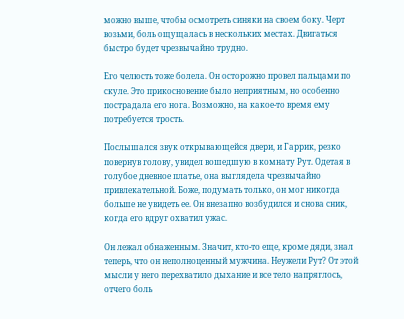можно выше, чтобы осмотреть синяки на своем боку. Черт возьми, боль ощущалась в нескольких местах. Двигаться быстро будет чрезвычайно трудно.

Его челюсть тоже болела. Он осторожно провел пальцами по скуле. Это прикосновение было неприятным, но особенно пострадала его нога. Возможно, на какое-то время ему потребуется трость.

Послышался звук открывающейся двери, и Гаррик, резко повернув голову, увидел вошедшую в комнату Рут. Одетая в голубое дневное платье, она выглядела чрезвычайно привлекательной. Боже, подумать только, он мог никогда больше не увидеть ее. Он внезапно возбудился и снова сник, когда его вдруг охватил ужас.

Он лежал обнаженным. Значит, кто-то еще, кроме дяди, знал теперь, что он неполноценный мужчина. Неужели Рут? От этой мысли у него перехватило дыхание и все тело напряглось, отчего боль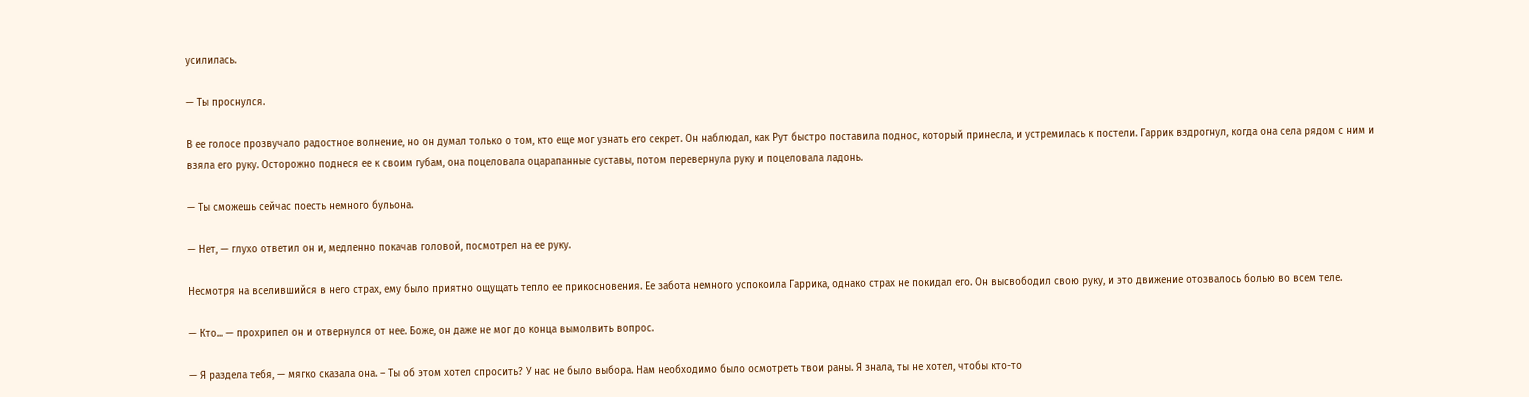усилилась.

— Ты проснулся.

В ее голосе прозвучало радостное волнение, но он думал только о том, кто еще мог узнать его секрет. Он наблюдал, как Рут быстро поставила поднос, который принесла, и устремилась к постели. Гаррик вздрогнул, когда она села рядом с ним и взяла его руку. Осторожно поднеся ее к своим губам, она поцеловала оцарапанные суставы, потом перевернула руку и поцеловала ладонь.

— Ты сможешь сейчас поесть немного бульона.

— Нет, — глухо ответил он и, медленно покачав головой, посмотрел на ее руку.

Несмотря на вселившийся в него страх, ему было приятно ощущать тепло ее прикосновения. Ее забота немного успокоила Гаррика, однако страх не покидал его. Он высвободил свою руку, и это движение отозвалось болью во всем теле.

— Кто... — прохрипел он и отвернулся от нее. Боже, он даже не мог до конца вымолвить вопрос.

— Я раздела тебя, — мягко сказала она. – Ты об этом хотел спросить? У нас не было выбора. Нам необходимо было осмотреть твои раны. Я знала, ты не хотел, чтобы кто-то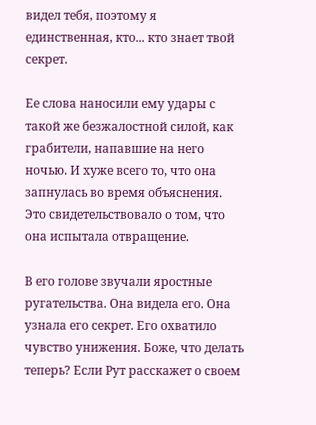видел тебя, поэтому я единственная, кто... кто знает твой секрет.

Ее слова наносили ему удары с такой же безжалостной силой, как грабители, напавшие на него ночью. И хуже всего то, что она запнулась во время объяснения. Это свидетельствовало о том, что она испытала отвращение.

В его голове звучали яростные ругательства. Она видела его. Она узнала его секрет. Его охватило чувство унижения. Боже, что делать теперь? Если Рут расскажет о своем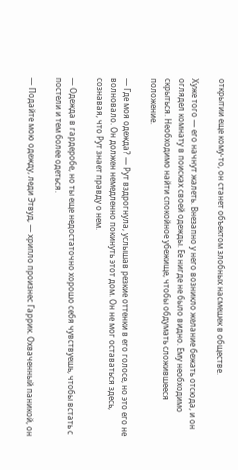открытии еще кому-то, он станет объектом злобных насмешек в обществе.

Хуже того — его начнут жалеть. Внезапно у него возникло желание бежать отсюда, и он оглядел комнату в поисках своей одежды. Ее нигде не было видно. Ему необходимо скрыться. Необходимо найти спокойное убежище, чтобы обдумать сложившееся положение.

— Где моя одежда? — Рут вздрогнула, услышав резкие оттенки в его голосе, но это его не волновало. Он должен немедленно покинуть этот дом. Он не мог оставаться здесь, сознавая, что Рут знает правду о нем.

— Одежда в гардеробе, но ты еще недостаточно хорошо себя чувствуешь, чтобы встать с постели и тем более одеться.

— Подайте мою одежду, леди Этвуд, — хрипло произнес Гаррик. Охваченный паникой, он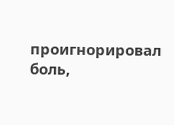проигнорировал боль,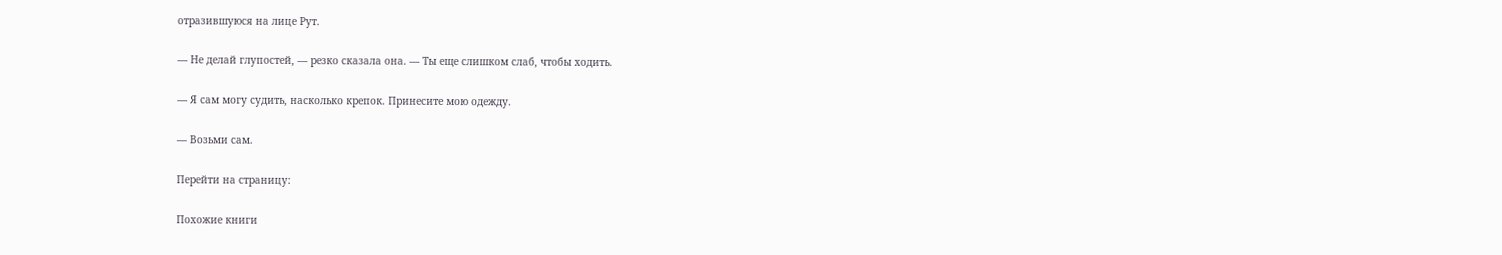отразившуюся на лице Рут.

— Не делай глупостей, — резко сказала она. — Ты еще слишком слаб, чтобы ходить.

— Я сам могу судить, насколько крепок. Принесите мою одежду.

— Возьми сам.

Перейти на страницу:

Похожие книги